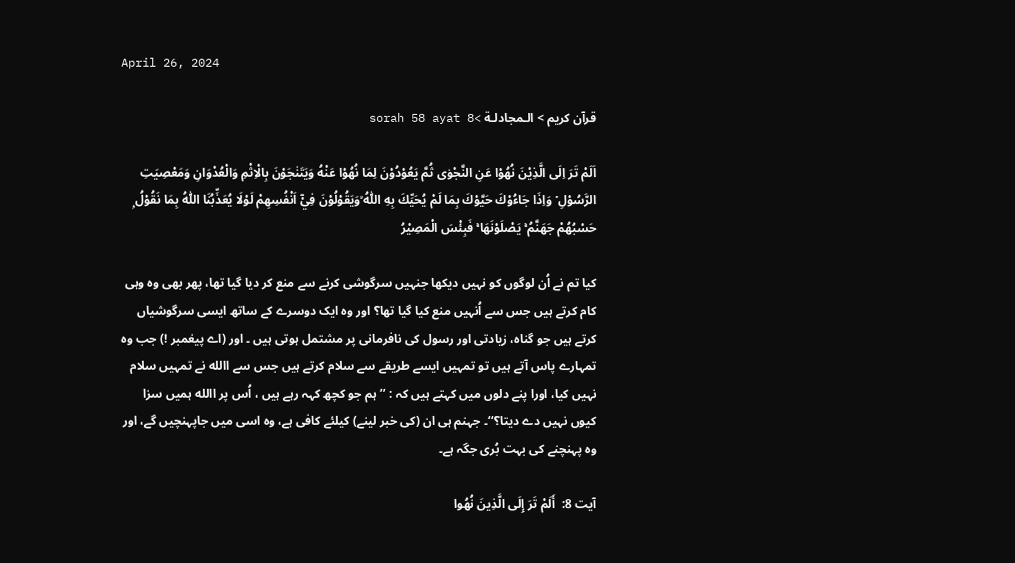April 26, 2024

قرآن کریم > الـمجادلـة >sorah 58 ayat 8

اَلَمْ تَرَ اِلَى الَّذِيْنَ نُهُوْا عَنِ النَّجْوٰى ثُمَّ يَعُوْدُوْنَ لِمَا نُهُوْا عَنْهُ وَيَتَنٰجَوْنَ بِالْاِثْمِ وَالْعُدْوَانِ وَمَعْصِيَتِ الرَّسُوْلِ ۡ وَاِذَا جَاءُوْكَ حَيَّوْكَ بِمَا لَمْ يُحَيِّكَ بِهِ اللّٰهُ ۙوَيَقُوْلُوْنَ فِيْٓ اَنْفُسِهِمْ لَوْلَا يُعَذِّبُنَا اللّٰهُ بِمَا نَقُوْلُ ۭ حَسْبُهُمْ جَهَنَّمُ ۚ يَصْلَوْنَهَا ۚ فَبِئْسَ الْمَصِيْرُ

کیا تم نے اُن لوگوں کو نہیں دیکھا جنہیں سرگوشی کرنے سے منع کر دیا گیا تھا، پھر بھی وہ وہی کام کرتے ہیں جس سے اُنہیں منع کیا گیا تھا؟ اور وہ ایک دوسرے کے ساتھ ایسی سرگوشیاں کرتے ہیں جو گناہ، زیادتی اور رسول کی نافرمانی پر مشتمل ہوتی ہیں ۔ اور (اے پیغمبر !) جب وہ تمہارے پاس آتے ہیں تو تمہیں ایسے طریقے سے سلام کرتے ہیں جس سے االله نے تمہیں سلام نہیں کیا، اورا پنے دلوں میں کہتے ہیں کہ : ’’ ہم جو کچھ کہہ رہے ہیں ، اُس پر االله ہمیں سزا کیوں نہیں دے دیتا؟‘‘۔ جہنم ہی ان (کی خبر لینے) کیلئے کافی ہے، وہ اسی میں جاپہنچیں گے، اور وہ پہنچنے کی بہت بُری جگہ ہے۔

آيت 8:  أَلَمْ تَرَ إِلَى الَّذِينَ نُهُوا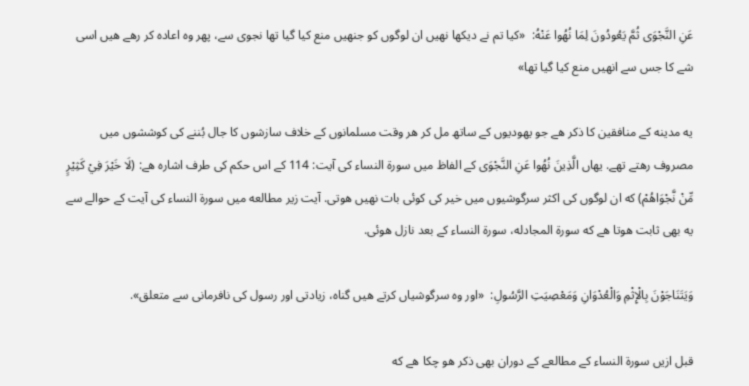عَنِ النَّجْوَى ثُمَّ يَعُودُونَ لِمَا نُهُوا عَنْهُ:  «كيا تم نے ديكھا نهيں ان لوگوں كو جنهيں منع كيا گيا تھا نجوى سے، پھر وه اعاده كر رهے هيں اسى شے كا جس سے انهيں منع كيا گيا تھا»

يه مدينه كے منافقين كا ذكر هے جو يهوديوں كے ساتھ مل كر هر وقت مسلمانوں كے خلاف سازشوں كا جال بُننے كى كوششوں ميں مصروف رهتے تھے. يهاں الَّذِينَ نُهُوا عَنِ النَّجْوَى كے الفاظ ميں سورة النساء كى آيت: 114 كے اس حكم كى طرف اشاره هے: (لَا خَيْرَ فِيْ كَثِيْرٍ مِّنْ نَّجْوَاهُمْ) كه ان لوگوں كى اكثر سرگوشيوں ميں خير كى كوئى بات نهيں هوتى. آيت زير مطالعه ميں سورة النساء كى آيت كے حوالے سے يه بھى ثابت هوتا هے كه سورة المجادله، سورة النساء كے بعد نازل هوئى.

وَيَتَنَاجَوْنَ بِالْإِثْمِ وَالْعُدْوَانِ وَمَعْصِيَتِ الرَّسُولِ:  «اور وه سرگوشياں كرتے هيں گناه، زيادتى اور رسول كى نافرمانى سے متعلق».

قبل ازيں سورة النساء كے مطالعے كے دوران بھى ذكر هو چكا هے كه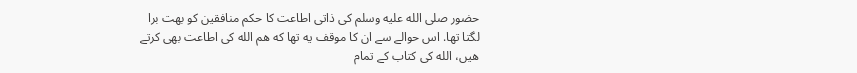حضور صلى الله عليه وسلم كى ذاتى اطاعت كا حكم منافقين كو بهت برا لگتا تھا. اس حوالے سے ان كا موقف يه تھا كه هم الله كى اطاعت بھى كرتے هيں، الله كى كتاب كے تمام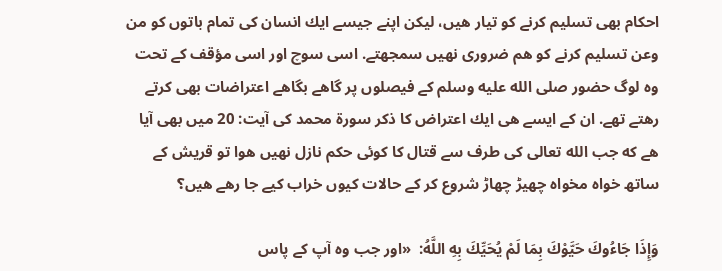احكام بھى تسليم كرنے كو تيار هيں، ليكن اپنے جيسے ايك انسان كى تمام باتوں كو من وعن تسليم كرنے كو هم ضرورى نهيں سمجھتے. اسى سوچ اور اسى مؤقف كے تحت وه لوگ حضور صلى الله عليه وسلم كے فيصلوں پر گاهے بگاهے اعتراضات بھى كرتے رهتے تھے. ان كے ايسے هى ايك اعتراض كا ذكر سورة محمد كى آيت: 20 ميں بھى آيا هے كه جب الله تعالى كى طرف سے قتال كا كوئى حكم نازل نهيں هوا تو قريش كے ساتھ خواه مخواه چھيڑ چھاڑ شروع كر كے حالات كيوں خراب كيے جا رهے هيں؟

وَإِذَا جَاءُوكَ حَيَّوْكَ بِمَا لَمْ يُحَيِّكَ بِهِ اللَّهُ:  «اور جب وه آپ كے پاس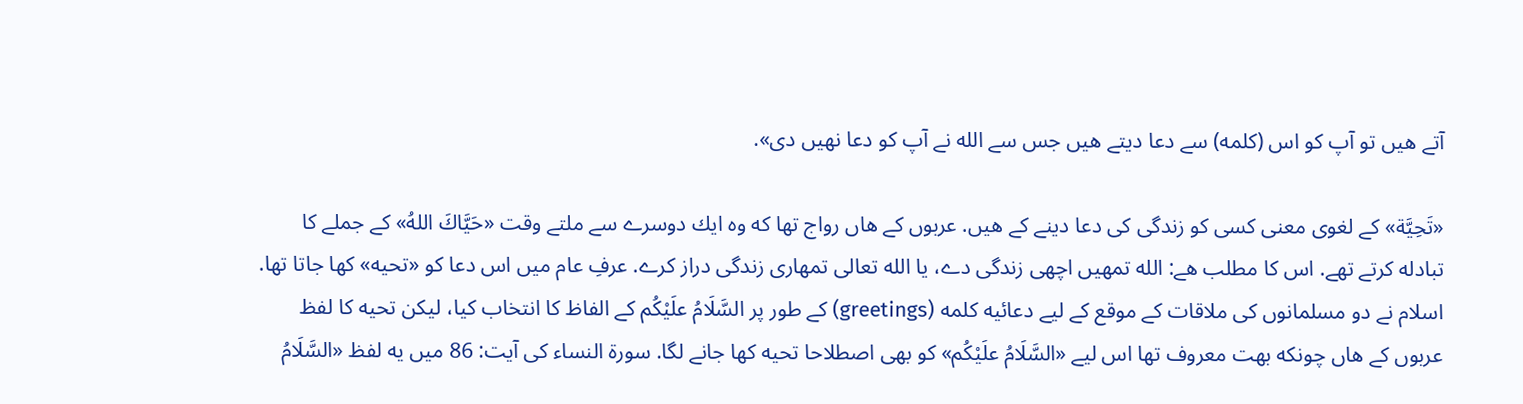آتے هيں تو آپ كو اس (كلمه) سے دعا ديتے هيں جس سے الله نے آپ كو دعا نهيں دى».

«تَحِيَّة» كے لغوى معنى كسى كو زندگى كى دعا دينے كے هيں. عربوں كے هاں رواج تھا كه وه ايك دوسرے سے ملتے وقت «حَيَّاكَ اللهُ» كے جملے كا تبادله كرتے تھے. اس كا مطلب هے: الله تمهيں اچھى زندگى دے، يا الله تعالى تمهارى زندگى دراز كرے. عرفِ عام ميں اس دعا كو «تحيه» كها جاتا تھا. اسلام نے دو مسلمانوں كى ملاقات كے موقع كے ليے دعائيه كلمه (greetings) كے طور پر السَّلَامُ علَيْكُم كے الفاظ كا انتخاب كيا، ليكن تحيه كا لفظ عربوں كے هاں چونكه بهت معروف تھا اس ليے «السَّلَامُ علَيْكُم» كو بھى اصطلاحا تحيه كها جانے لگا. سورة النساء كى آيت: 86 ميں يه لفظ «السَّلَامُ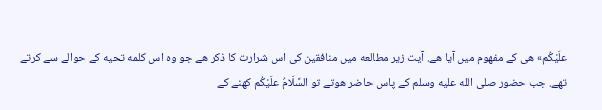علَيْكُم» هى كے مفهوم ميں آيا هے. آيت زير مطالعه ميں منافقين كى اس شرارت كا ذكر هے جو وه اس كلمه تحيه كے حوالے سے كرتے تھے. جب حضور صلى الله عليه وسلم كے پاس حاضر هوتے تو السَّلَامُ علَيْكُم كهنے كے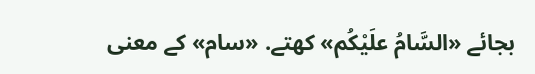بجائے «السَّامُ علَيْكُم» كهتے. «سام» كے معنى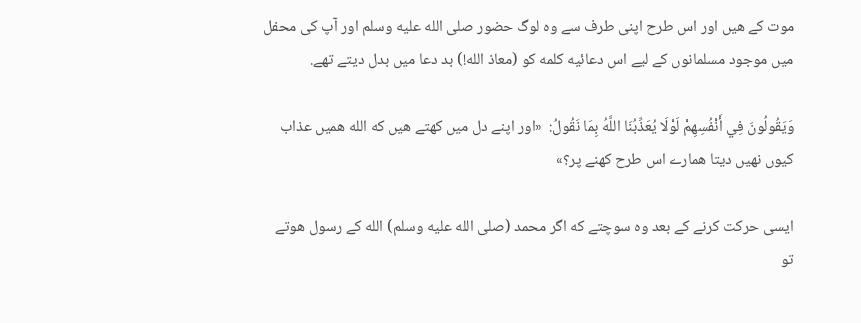موت كے هيں اور اس طرح اپنى طرف سے وه لوگ حضور صلى الله عليه وسلم اور آپ كى محفل ميں موجود مسلمانوں كے ليے اس دعائيه كلمه كو (معاذ الله!) بد دعا ميں بدل ديتے تھے.

وَيَقُولُونَ فِي أَنْفُسِهِمْ لَوْلَا يُعَذِّبُنَا اللَّهُ بِمَا نَقُولُ:  «اور اپنے دل ميں كهتے هيں كه الله هميں عذاب كيوں نهيں ديتا همارے اس طرح كهنے پر؟»

ايسى حركت كرنے كے بعد وه سوچتے كه اگر محمد (صلى الله عليه وسلم) الله كے رسول هوتے تو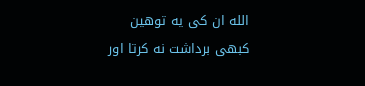الله ان كى يه توهين كبھى برداشت نه كرتا اور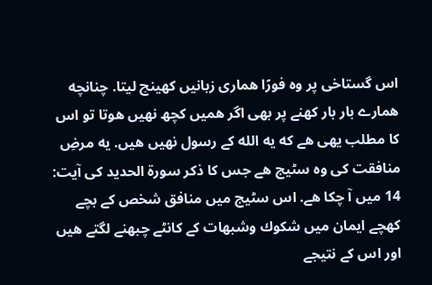اس گستاخى پر وه فورًا همارى زبانيں كھينچ ليتا. چنانچه همارے بار بار كهنے پر بھى اگر هميں كچھ نهيں هوتا تو اس كا مطلب يهى هے كه يه الله كے رسول نهيں هيں. يه مرضِ منافقت كى وه سٹيج هے جس كا ذكر سورة الحديد كى آيت: 14 ميں آ چكا هے. اس سٹيج ميں منافق شخص كے بچے كھچے ايمان ميں شكوك وشبهات كے كانٹے چبھنے لگتے هيں اور اس كے نتيجے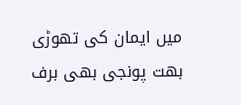ميں ايمان كى تھوڑى بهت پونجى بھى برف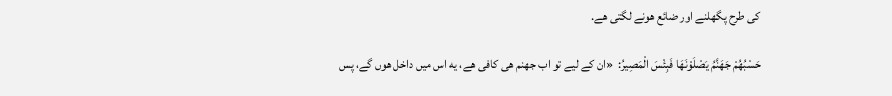كى طرح پگھلنے اور ضائع هونے لگتى هے.

حَسْبُهُمْ جَهَنَّمُ يَصْلَوْنَهَا فَبِئْسَ الْمَصِيرُ:  «ان كے ليے تو اب جهنم هى كافى هے، يه اس ميں داخل هوں گے، پس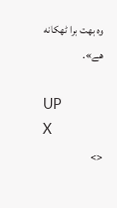وه بهت برا ٹھكانه هے».

UP
X
<>